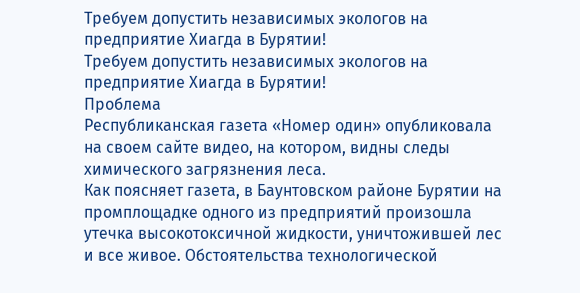Требуем допустить независимых экологов на предприятие Хиагда в Бурятии!
Требуем допустить независимых экологов на предприятие Хиагда в Бурятии!
Проблема
Республиканская газета «Номер один» опубликовала на своем сайте видео, на котором, видны следы химического загрязнения леса.
Как поясняет газета, в Баунтовском районе Бурятии на промплощадке одного из предприятий произошла утечка высокотоксичной жидкости, уничтожившей лес и все живое. Обстоятельства технологической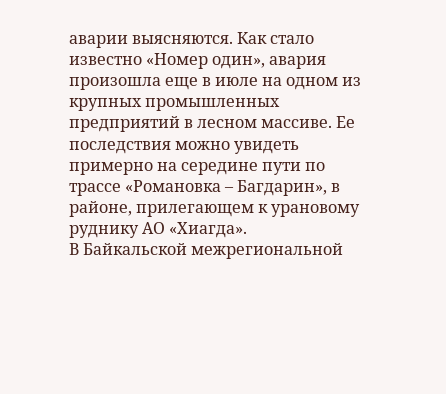аварии выясняются. Как стало известно «Номер один», авария произошла еще в июле на одном из крупных промышленных предприятий в лесном массиве. Ее последствия можно увидеть примерно на середине пути по трассе «Романовка – Багдарин», в районе, прилегающем к урановому руднику АО «Хиагда».
В Байкальской межрегиональной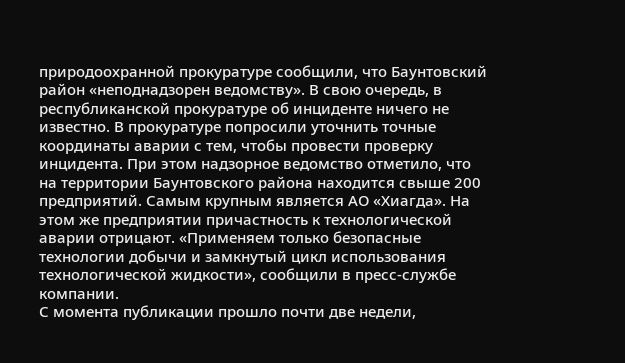природоохранной прокуратуре сообщили, что Баунтовский район «неподнадзорен ведомству». В свою очередь, в республиканской прокуратуре об инциденте ничего не известно. В прокуратуре попросили уточнить точные координаты аварии с тем, чтобы провести проверку инцидента. При этом надзорное ведомство отметило, что на территории Баунтовского района находится свыше 200 предприятий. Самым крупным является АО «Хиагда». На этом же предприятии причастность к технологической аварии отрицают. «Применяем только безопасные технологии добычи и замкнутый цикл использования технологической жидкости», сообщили в пресс-службе компании.
С момента публикации прошло почти две недели,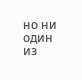но ни один из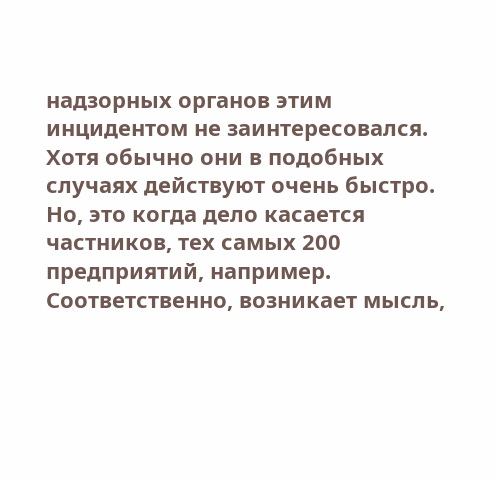надзорных органов этим инцидентом не заинтересовался. Хотя обычно они в подобных случаях действуют очень быстро. Но, это когда дело касается частников, тех самых 200 предприятий, например. Соответственно, возникает мысль,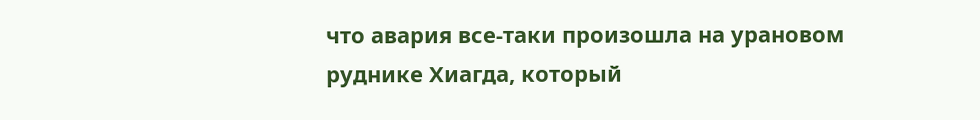что авария все-таки произошла на урановом руднике Хиагда, который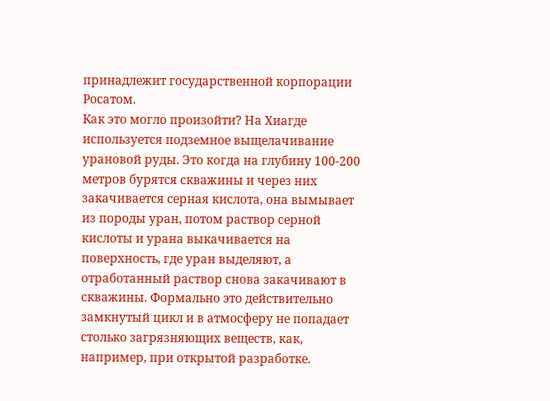принадлежит государственной корпорации Росатом.
Как это могло произойти? На Хиагде используется подземное выщелачивание урановой руды. Это когда на глубину 100-200 метров бурятся скважины и через них закачивается серная кислота, она вымывает из породы уран, потом раствор серной кислоты и урана выкачивается на поверхность, где уран выделяют, а отработанный раствор снова закачивают в скважины. Формально это действительно замкнутый цикл и в атмосферу не попадает столько загрязняющих веществ, как, например, при открытой разработке.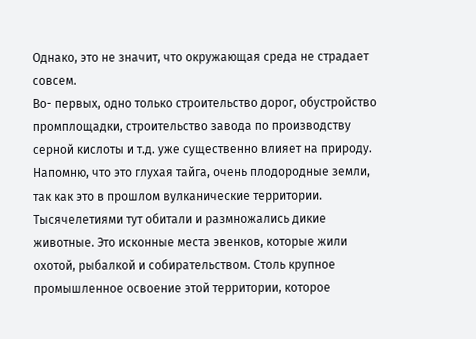Однако, это не значит, что окружающая среда не страдает совсем.
Во- первых, одно только строительство дорог, обустройство промплощадки, строительство завода по производству серной кислоты и т.д. уже существенно влияет на природу. Напомню, что это глухая тайга, очень плодородные земли, так как это в прошлом вулканические территории. Тысячелетиями тут обитали и размножались дикие животные. Это исконные места эвенков, которые жили охотой, рыбалкой и собирательством. Столь крупное промышленное освоение этой территории, которое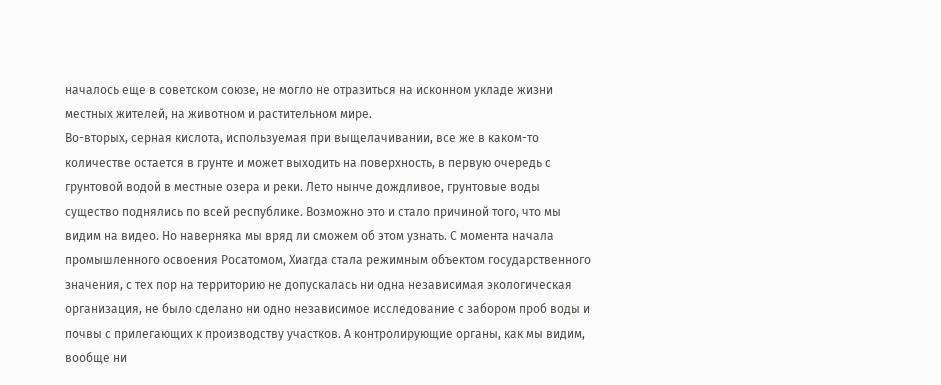началось еще в советском союзе, не могло не отразиться на исконном укладе жизни местных жителей, на животном и растительном мире.
Во-вторых, серная кислота, используемая при выщелачивании, все же в каком-то количестве остается в грунте и может выходить на поверхность, в первую очередь с грунтовой водой в местные озера и реки. Лето нынче дождливое, грунтовые воды существо поднялись по всей республике. Возможно это и стало причиной того, что мы видим на видео. Но наверняка мы вряд ли сможем об этом узнать. С момента начала промышленного освоения Росатомом, Хиагда стала режимным объектом государственного значения, с тех пор на территорию не допускалась ни одна независимая экологическая организация, не было сделано ни одно независимое исследование с забором проб воды и почвы с прилегающих к производству участков. А контролирующие органы, как мы видим, вообще ни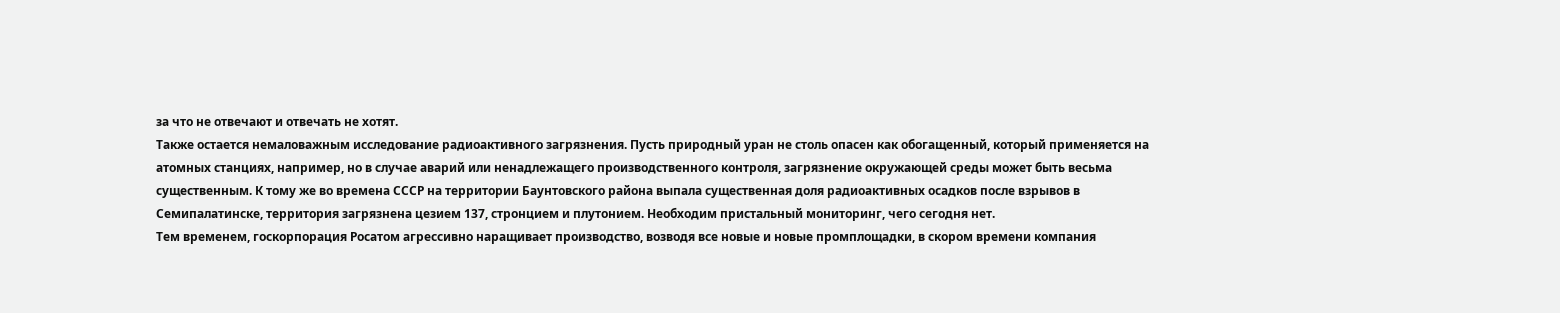за что не отвечают и отвечать не хотят.
Также остается немаловажным исследование радиоактивного загрязнения. Пусть природный уран не столь опасен как обогащенный, который применяется на атомных станциях, например, но в случае аварий или ненадлежащего производственного контроля, загрязнение окружающей среды может быть весьма существенным. К тому же во времена СССР на территории Баунтовского района выпала существенная доля радиоактивных осадков после взрывов в Семипалатинске, территория загрязнена цезием 137, стронцием и плутонием. Необходим пристальный мониторинг, чего сегодня нет.
Тем временем, госкорпорация Росатом агрессивно наращивает производство, возводя все новые и новые промплощадки, в скором времени компания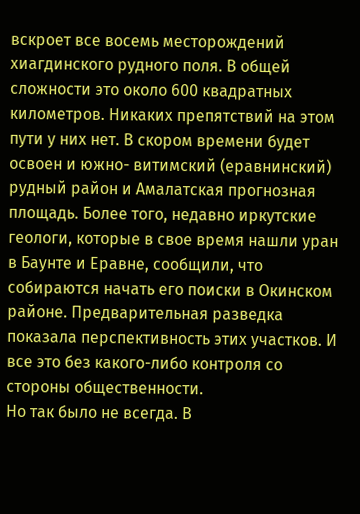вскроет все восемь месторождений хиагдинского рудного поля. В общей сложности это около 600 квадратных километров. Никаких препятствий на этом пути у них нет. В скором времени будет освоен и южно- витимский (еравнинский) рудный район и Амалатская прогнозная площадь. Более того, недавно иркутские геологи, которые в свое время нашли уран в Баунте и Еравне, сообщили, что собираются начать его поиски в Окинском районе. Предварительная разведка показала перспективность этих участков. И все это без какого-либо контроля со стороны общественности.
Но так было не всегда. В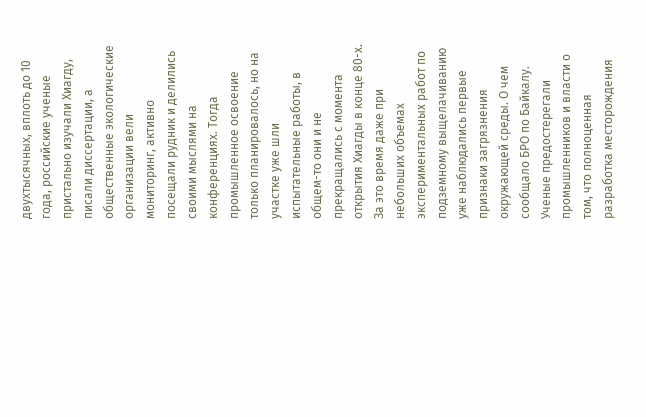двухтысячных, вплоть до 10 года, российские ученые пристально изучали Хиагду, писали диссертации, а общественные экологические организации вели мониторинг, активно посещали рудник и делились своими мыслями на конференциях. Тогда промышленное освоение только планировалось, но на участке уже шли испытательные работы, в общем-то они и не прекращались с момента открытия Хиагды в конце 80-х. За это время даже при небольших объемах экспериментальных работ по подземному выщелачиванию уже наблюдались первые признаки загрязнения окружающей среды. О чем сообщало БРО по Байкалу.
Ученые предостерегали промышленников и власти о том, что полноценная разработка месторождения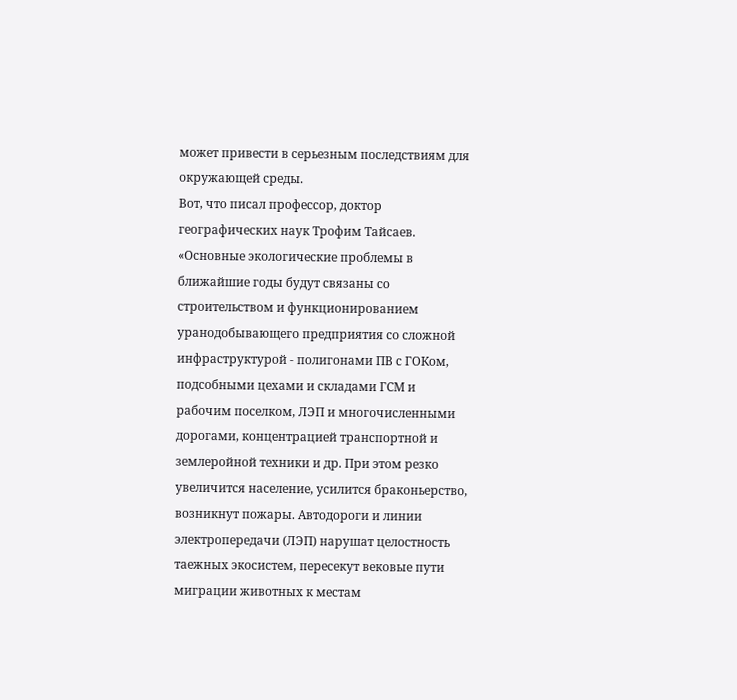может привести в серьезным последствиям для окружающей среды.
Вот, что писал профессор, доктор географических наук Трофим Тайсаев.
«Основные экологические проблемы в ближайшие годы будут связаны со строительством и функционированием уранодобывающего предприятия со сложной инфраструктурой - полигонами ПВ с ГОКом, подсобными цехами и складами ГСМ и рабочим поселком, ЛЭП и многочисленными дорогами, концентрацией транспортной и землеройной техники и др. При этом резко увеличится население, усилится браконьерство, возникнут пожары. Автодороги и линии электропередачи (ЛЭП) нарушат целостность таежных экосистем, пересекут вековые пути миграции животных к местам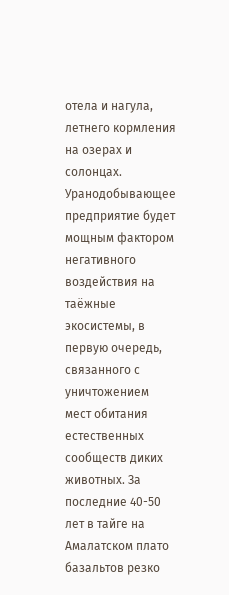отела и нагула, летнего кормления на озерах и солонцах.
Уранодобывающее предприятие будет мощным фактором негативного воздействия на таёжные экосистемы, в первую очередь, связанного с уничтожением мест обитания естественных сообществ диких животных. За последние 40-50 лет в тайге на Амалатском плато базальтов резко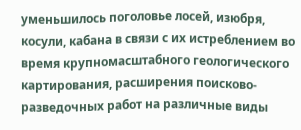уменьшилось поголовье лосей, изюбря, косули, кабана в связи с их истреблением во время крупномасштабного геологического картирования, расширения поисково-разведочных работ на различные виды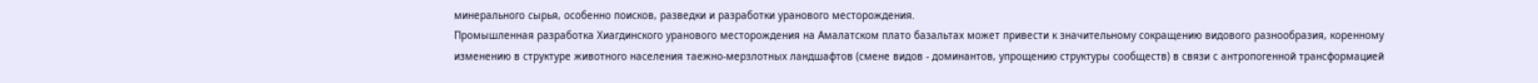минерального сырья, особенно поисков, разведки и разработки уранового месторождения.
Промышленная разработка Хиагдинского уранового месторождения на Амалатском плато базальтах может привести к значительному сокращению видового разнообразия, коренному изменению в структуре животного населения таежно-мерзлотных ландшафтов (смене видов - доминантов, упрощению структуры сообществ) в связи с антропогенной трансформацией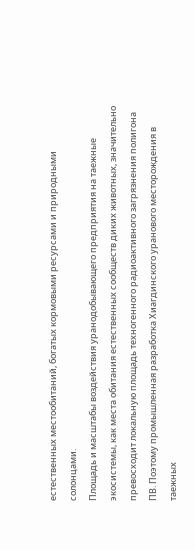естественных местообитаний, богатых кормовыми ресурсами и природными солонцами.
Площадь и масштабы воздействия уранодобывающего предприятия на таежные экосистемы, как места обитания естественных сообществ диких животных, значительно превосходит локальную площадь техногенного радиоактивного загрязнения полигона ПВ. Поэтому промышленная разработка Хиагдинского уранового месторождения в таежных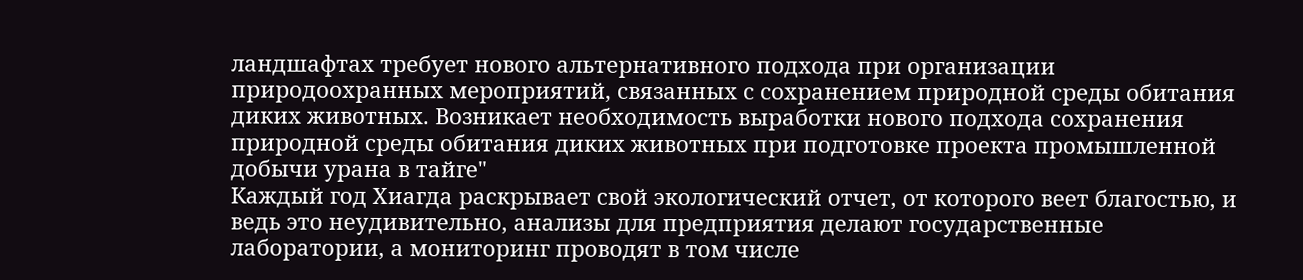ландшафтах требует нового альтернативного подхода при организации природоохранных мероприятий, связанных с сохранением природной среды обитания диких животных. Возникает необходимость выработки нового подхода сохранения природной среды обитания диких животных при подготовке проекта промышленной добычи урана в тайге"
Каждый год Хиагда раскрывает свой экологический отчет, от которого веет благостью, и ведь это неудивительно, анализы для предприятия делают государственные лаборатории, а мониторинг проводят в том числе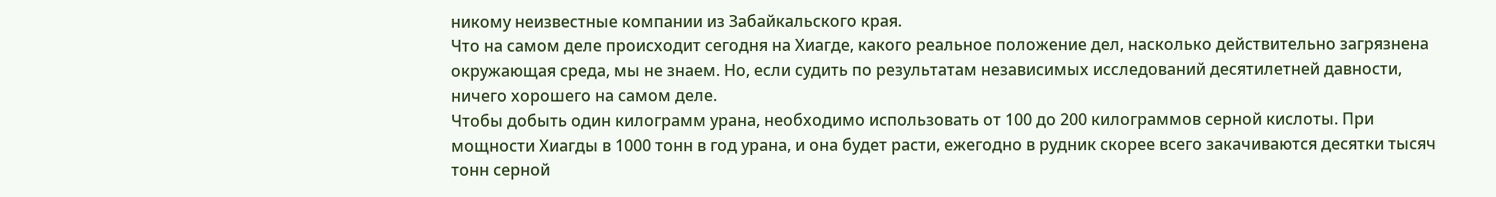никому неизвестные компании из Забайкальского края.
Что на самом деле происходит сегодня на Хиагде, какого реальное положение дел, насколько действительно загрязнена окружающая среда, мы не знаем. Но, если судить по результатам независимых исследований десятилетней давности, ничего хорошего на самом деле.
Чтобы добыть один килограмм урана, необходимо использовать от 100 до 200 килограммов серной кислоты. При мощности Хиагды в 1000 тонн в год урана, и она будет расти, ежегодно в рудник скорее всего закачиваются десятки тысяч тонн серной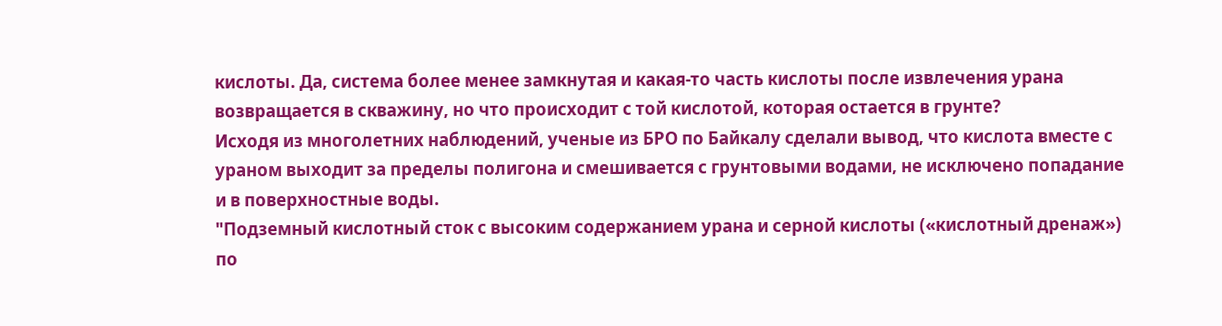кислоты. Да, система более менее замкнутая и какая-то часть кислоты после извлечения урана возвращается в скважину, но что происходит с той кислотой, которая остается в грунте?
Исходя из многолетних наблюдений, ученые из БРО по Байкалу сделали вывод, что кислота вместе с ураном выходит за пределы полигона и смешивается с грунтовыми водами, не исключено попадание и в поверхностные воды.
"Подземный кислотный сток с высоким содержанием урана и серной кислоты («кислотный дренаж») по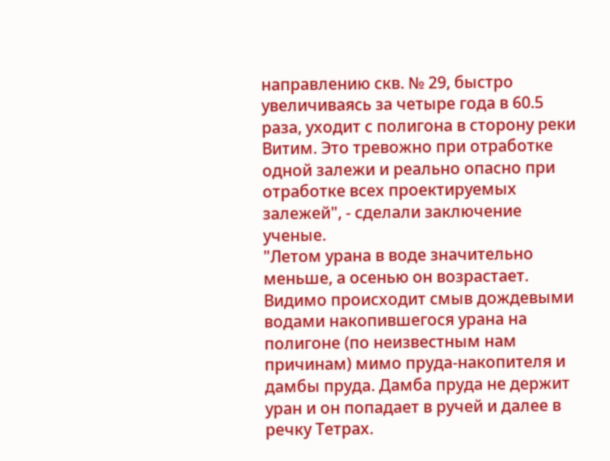направлению скв. № 29, быстро увеличиваясь за четыре года в 60.5 раза, уходит с полигона в сторону реки Витим. Это тревожно при отработке одной залежи и реально опасно при отработке всех проектируемых залежей", - сделали заключение ученые.
"Летом урана в воде значительно меньше, а осенью он возрастает. Видимо происходит смыв дождевыми водами накопившегося урана на полигоне (по неизвестным нам причинам) мимо пруда-накопителя и дамбы пруда. Дамба пруда не держит уран и он попадает в ручей и далее в речку Тетрах.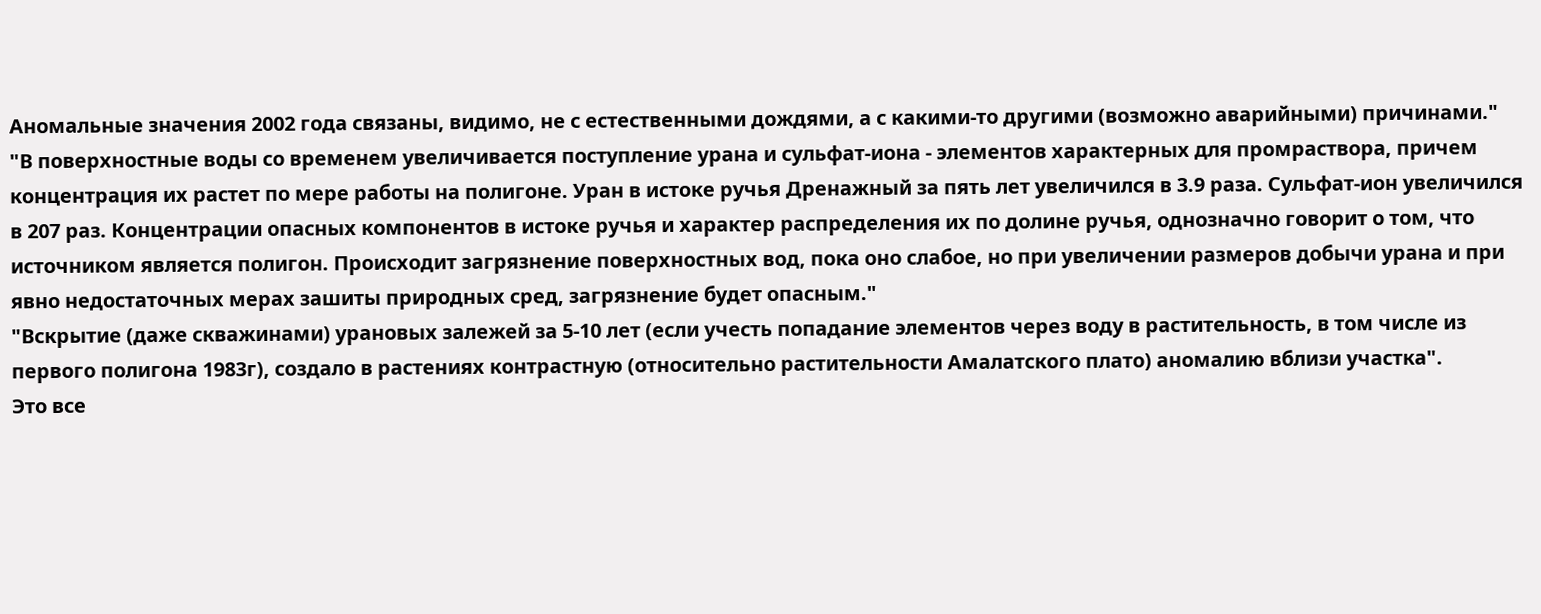Аномальные значения 2002 года связаны, видимо, не с естественными дождями, а с какими-то другими (возможно аварийными) причинами."
"В поверхностные воды со временем увеличивается поступление урана и сульфат-иона - элементов характерных для промраствора, причем концентрация их растет по мере работы на полигоне. Уран в истоке ручья Дренажный за пять лет увеличился в 3.9 раза. Сульфат-ион увеличился в 207 раз. Концентрации опасных компонентов в истоке ручья и характер распределения их по долине ручья, однозначно говорит о том, что источником является полигон. Происходит загрязнение поверхностных вод, пока оно слабое, но при увеличении размеров добычи урана и при явно недостаточных мерах зашиты природных сред, загрязнение будет опасным."
"Вскрытие (даже скважинами) урановых залежей за 5-10 лет (если учесть попадание элементов через воду в растительность, в том числе из первого полигона 1983г), создало в растениях контрастную (относительно растительности Амалатского плато) аномалию вблизи участка".
Это все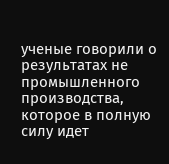ученые говорили о результатах не промышленного производства, которое в полную силу идет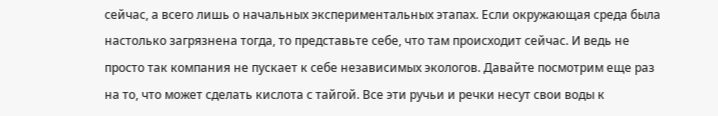сейчас, а всего лишь о начальных экспериментальных этапах. Если окружающая среда была настолько загрязнена тогда, то представьте себе, что там происходит сейчас. И ведь не просто так компания не пускает к себе независимых экологов. Давайте посмотрим еще раз на то, что может сделать кислота с тайгой. Все эти ручьи и речки несут свои воды к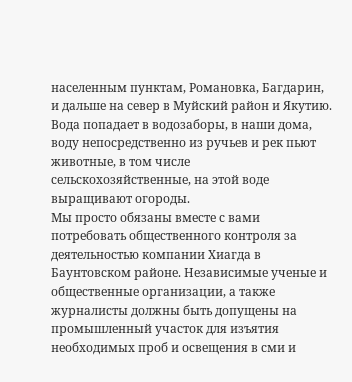населенным пунктам, Романовка, Багдарин, и дальше на север в Муйский район и Якутию. Вода попадает в водозаборы, в наши дома, воду непосредственно из ручьев и рек пьют животные, в том числе сельскохозяйственные, на этой воде выращивают огороды.
Мы просто обязаны вместе с вами потребовать общественного контроля за деятельностью компании Хиагда в Баунтовском районе. Независимые ученые и общественные организации, а также журналисты должны быть допущены на промышленный участок для изъятия необходимых проб и освещения в сми и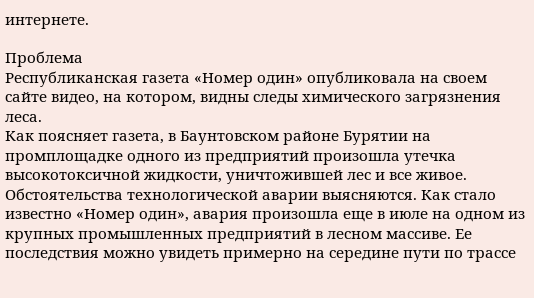интернете.

Проблема
Республиканская газета «Номер один» опубликовала на своем сайте видео, на котором, видны следы химического загрязнения леса.
Как поясняет газета, в Баунтовском районе Бурятии на промплощадке одного из предприятий произошла утечка высокотоксичной жидкости, уничтожившей лес и все живое. Обстоятельства технологической аварии выясняются. Как стало известно «Номер один», авария произошла еще в июле на одном из крупных промышленных предприятий в лесном массиве. Ее последствия можно увидеть примерно на середине пути по трассе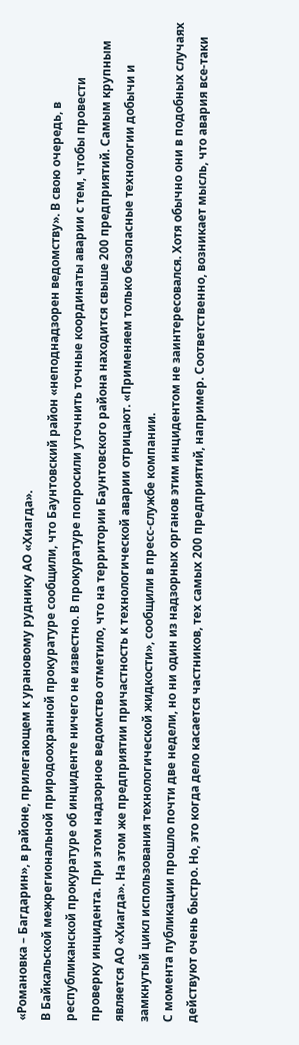«Романовка – Багдарин», в районе, прилегающем к урановому руднику АО «Хиагда».
В Байкальской межрегиональной природоохранной прокуратуре сообщили, что Баунтовский район «неподнадзорен ведомству». В свою очередь, в республиканской прокуратуре об инциденте ничего не известно. В прокуратуре попросили уточнить точные координаты аварии с тем, чтобы провести проверку инцидента. При этом надзорное ведомство отметило, что на территории Баунтовского района находится свыше 200 предприятий. Самым крупным является АО «Хиагда». На этом же предприятии причастность к технологической аварии отрицают. «Применяем только безопасные технологии добычи и замкнутый цикл использования технологической жидкости», сообщили в пресс-службе компании.
С момента публикации прошло почти две недели, но ни один из надзорных органов этим инцидентом не заинтересовался. Хотя обычно они в подобных случаях действуют очень быстро. Но, это когда дело касается частников, тех самых 200 предприятий, например. Соответственно, возникает мысль, что авария все-таки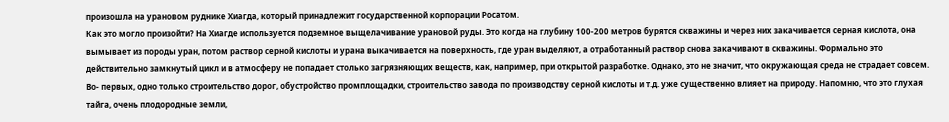произошла на урановом руднике Хиагда, который принадлежит государственной корпорации Росатом.
Как это могло произойти? На Хиагде используется подземное выщелачивание урановой руды. Это когда на глубину 100-200 метров бурятся скважины и через них закачивается серная кислота, она вымывает из породы уран, потом раствор серной кислоты и урана выкачивается на поверхность, где уран выделяют, а отработанный раствор снова закачивают в скважины. Формально это действительно замкнутый цикл и в атмосферу не попадает столько загрязняющих веществ, как, например, при открытой разработке. Однако, это не значит, что окружающая среда не страдает совсем.
Во- первых, одно только строительство дорог, обустройство промплощадки, строительство завода по производству серной кислоты и т.д. уже существенно влияет на природу. Напомню, что это глухая тайга, очень плодородные земли,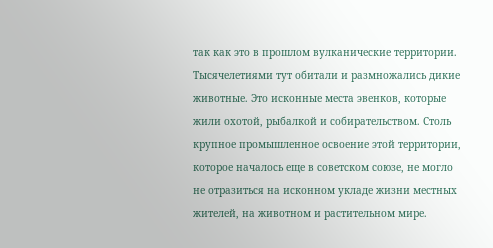так как это в прошлом вулканические территории. Тысячелетиями тут обитали и размножались дикие животные. Это исконные места эвенков, которые жили охотой, рыбалкой и собирательством. Столь крупное промышленное освоение этой территории, которое началось еще в советском союзе, не могло не отразиться на исконном укладе жизни местных жителей, на животном и растительном мире.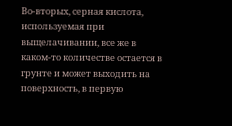Во-вторых, серная кислота, используемая при выщелачивании, все же в каком-то количестве остается в грунте и может выходить на поверхность, в первую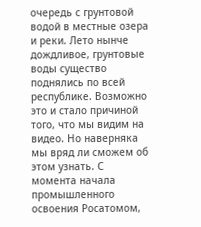очередь с грунтовой водой в местные озера и реки. Лето нынче дождливое, грунтовые воды существо поднялись по всей республике. Возможно это и стало причиной того, что мы видим на видео. Но наверняка мы вряд ли сможем об этом узнать. С момента начала промышленного освоения Росатомом,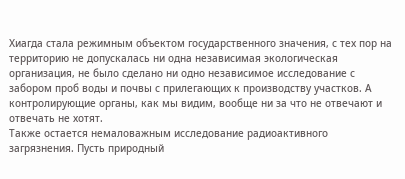Хиагда стала режимным объектом государственного значения, с тех пор на территорию не допускалась ни одна независимая экологическая организация, не было сделано ни одно независимое исследование с забором проб воды и почвы с прилегающих к производству участков. А контролирующие органы, как мы видим, вообще ни за что не отвечают и отвечать не хотят.
Также остается немаловажным исследование радиоактивного загрязнения. Пусть природный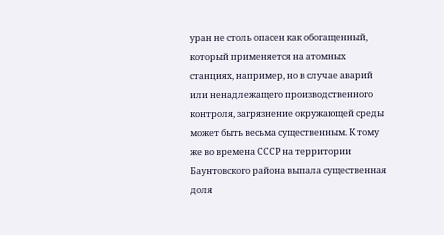уран не столь опасен как обогащенный, который применяется на атомных станциях, например, но в случае аварий или ненадлежащего производственного контроля, загрязнение окружающей среды может быть весьма существенным. К тому же во времена СССР на территории Баунтовского района выпала существенная доля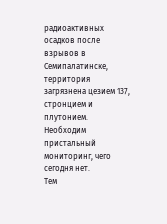радиоактивных осадков после взрывов в Семипалатинске, территория загрязнена цезием 137, стронцием и плутонием. Необходим пристальный мониторинг, чего сегодня нет.
Тем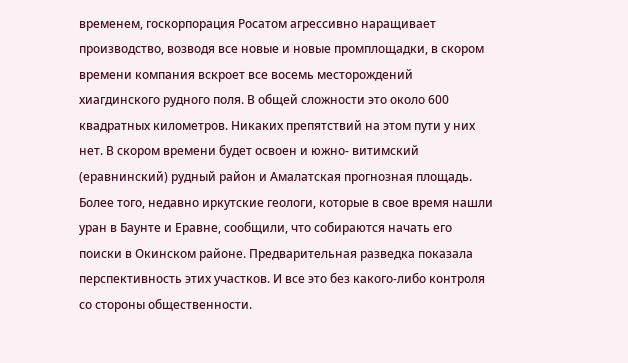временем, госкорпорация Росатом агрессивно наращивает производство, возводя все новые и новые промплощадки, в скором времени компания вскроет все восемь месторождений хиагдинского рудного поля. В общей сложности это около 600 квадратных километров. Никаких препятствий на этом пути у них нет. В скором времени будет освоен и южно- витимский (еравнинский) рудный район и Амалатская прогнозная площадь. Более того, недавно иркутские геологи, которые в свое время нашли уран в Баунте и Еравне, сообщили, что собираются начать его поиски в Окинском районе. Предварительная разведка показала перспективность этих участков. И все это без какого-либо контроля со стороны общественности.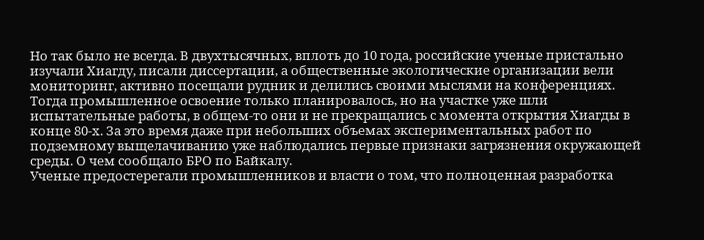Но так было не всегда. В двухтысячных, вплоть до 10 года, российские ученые пристально изучали Хиагду, писали диссертации, а общественные экологические организации вели мониторинг, активно посещали рудник и делились своими мыслями на конференциях. Тогда промышленное освоение только планировалось, но на участке уже шли испытательные работы, в общем-то они и не прекращались с момента открытия Хиагды в конце 80-х. За это время даже при небольших объемах экспериментальных работ по подземному выщелачиванию уже наблюдались первые признаки загрязнения окружающей среды. О чем сообщало БРО по Байкалу.
Ученые предостерегали промышленников и власти о том, что полноценная разработка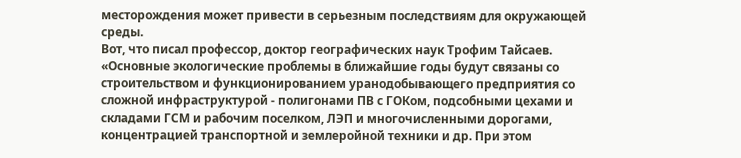месторождения может привести в серьезным последствиям для окружающей среды.
Вот, что писал профессор, доктор географических наук Трофим Тайсаев.
«Основные экологические проблемы в ближайшие годы будут связаны со строительством и функционированием уранодобывающего предприятия со сложной инфраструктурой - полигонами ПВ с ГОКом, подсобными цехами и складами ГСМ и рабочим поселком, ЛЭП и многочисленными дорогами, концентрацией транспортной и землеройной техники и др. При этом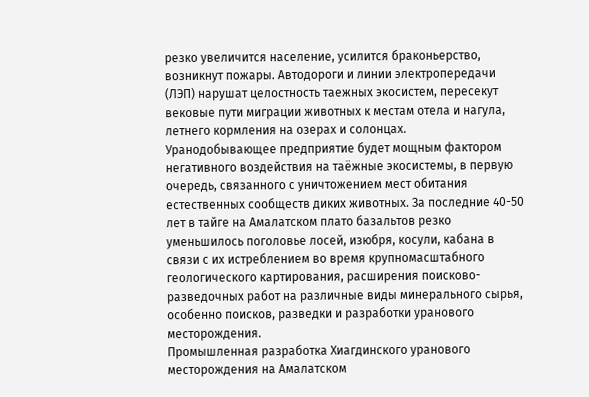резко увеличится население, усилится браконьерство, возникнут пожары. Автодороги и линии электропередачи (ЛЭП) нарушат целостность таежных экосистем, пересекут вековые пути миграции животных к местам отела и нагула, летнего кормления на озерах и солонцах.
Уранодобывающее предприятие будет мощным фактором негативного воздействия на таёжные экосистемы, в первую очередь, связанного с уничтожением мест обитания естественных сообществ диких животных. За последние 40-50 лет в тайге на Амалатском плато базальтов резко уменьшилось поголовье лосей, изюбря, косули, кабана в связи с их истреблением во время крупномасштабного геологического картирования, расширения поисково-разведочных работ на различные виды минерального сырья, особенно поисков, разведки и разработки уранового месторождения.
Промышленная разработка Хиагдинского уранового месторождения на Амалатском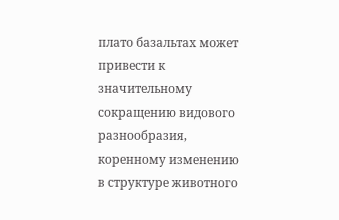плато базальтах может привести к значительному сокращению видового разнообразия, коренному изменению в структуре животного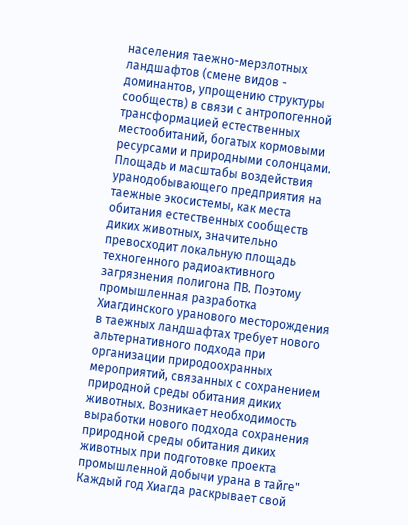населения таежно-мерзлотных ландшафтов (смене видов - доминантов, упрощению структуры сообществ) в связи с антропогенной трансформацией естественных местообитаний, богатых кормовыми ресурсами и природными солонцами.
Площадь и масштабы воздействия уранодобывающего предприятия на таежные экосистемы, как места обитания естественных сообществ диких животных, значительно превосходит локальную площадь техногенного радиоактивного загрязнения полигона ПВ. Поэтому промышленная разработка Хиагдинского уранового месторождения в таежных ландшафтах требует нового альтернативного подхода при организации природоохранных мероприятий, связанных с сохранением природной среды обитания диких животных. Возникает необходимость выработки нового подхода сохранения природной среды обитания диких животных при подготовке проекта промышленной добычи урана в тайге"
Каждый год Хиагда раскрывает свой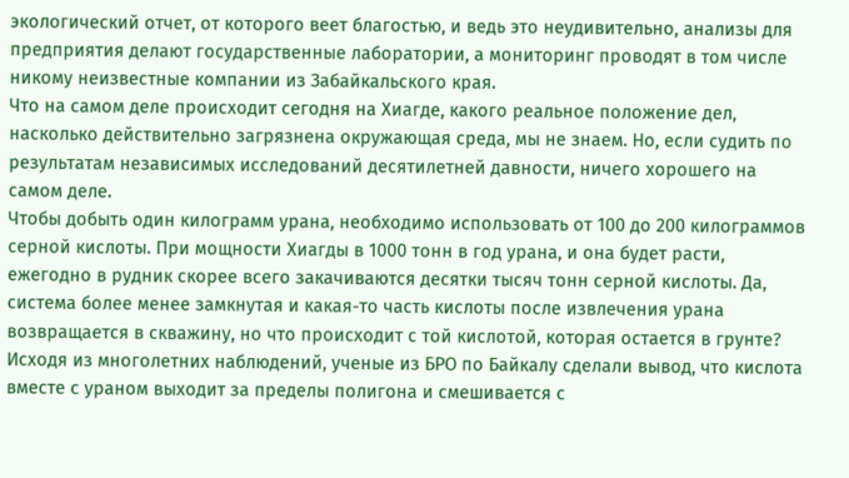экологический отчет, от которого веет благостью, и ведь это неудивительно, анализы для предприятия делают государственные лаборатории, а мониторинг проводят в том числе никому неизвестные компании из Забайкальского края.
Что на самом деле происходит сегодня на Хиагде, какого реальное положение дел, насколько действительно загрязнена окружающая среда, мы не знаем. Но, если судить по результатам независимых исследований десятилетней давности, ничего хорошего на самом деле.
Чтобы добыть один килограмм урана, необходимо использовать от 100 до 200 килограммов серной кислоты. При мощности Хиагды в 1000 тонн в год урана, и она будет расти, ежегодно в рудник скорее всего закачиваются десятки тысяч тонн серной кислоты. Да, система более менее замкнутая и какая-то часть кислоты после извлечения урана возвращается в скважину, но что происходит с той кислотой, которая остается в грунте?
Исходя из многолетних наблюдений, ученые из БРО по Байкалу сделали вывод, что кислота вместе с ураном выходит за пределы полигона и смешивается с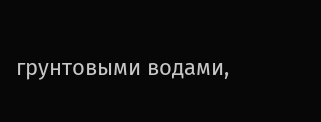грунтовыми водами,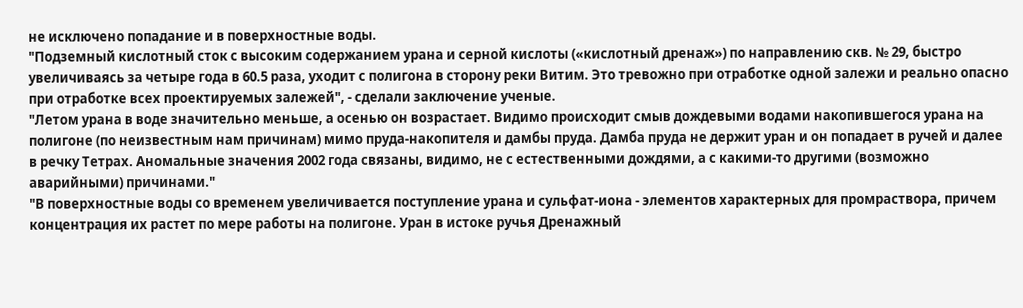не исключено попадание и в поверхностные воды.
"Подземный кислотный сток с высоким содержанием урана и серной кислоты («кислотный дренаж») по направлению скв. № 29, быстро увеличиваясь за четыре года в 60.5 раза, уходит с полигона в сторону реки Витим. Это тревожно при отработке одной залежи и реально опасно при отработке всех проектируемых залежей", - сделали заключение ученые.
"Летом урана в воде значительно меньше, а осенью он возрастает. Видимо происходит смыв дождевыми водами накопившегося урана на полигоне (по неизвестным нам причинам) мимо пруда-накопителя и дамбы пруда. Дамба пруда не держит уран и он попадает в ручей и далее в речку Тетрах. Аномальные значения 2002 года связаны, видимо, не с естественными дождями, а с какими-то другими (возможно аварийными) причинами."
"В поверхностные воды со временем увеличивается поступление урана и сульфат-иона - элементов характерных для промраствора, причем концентрация их растет по мере работы на полигоне. Уран в истоке ручья Дренажный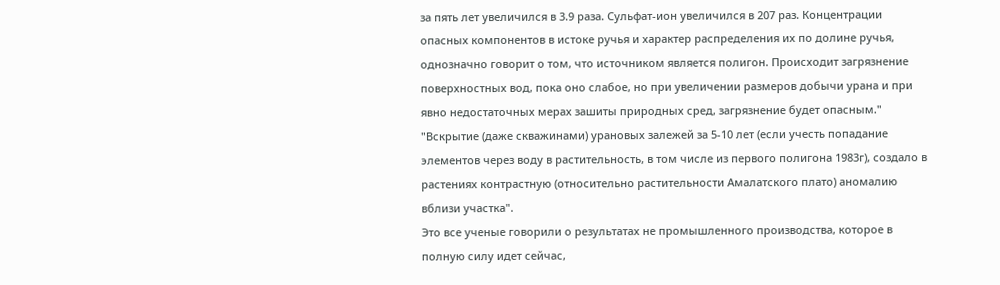за пять лет увеличился в 3.9 раза. Сульфат-ион увеличился в 207 раз. Концентрации опасных компонентов в истоке ручья и характер распределения их по долине ручья, однозначно говорит о том, что источником является полигон. Происходит загрязнение поверхностных вод, пока оно слабое, но при увеличении размеров добычи урана и при явно недостаточных мерах зашиты природных сред, загрязнение будет опасным."
"Вскрытие (даже скважинами) урановых залежей за 5-10 лет (если учесть попадание элементов через воду в растительность, в том числе из первого полигона 1983г), создало в растениях контрастную (относительно растительности Амалатского плато) аномалию вблизи участка".
Это все ученые говорили о результатах не промышленного производства, которое в полную силу идет сейчас,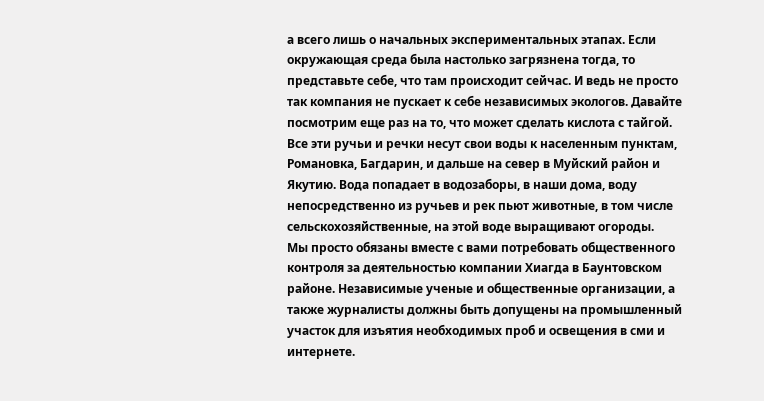а всего лишь о начальных экспериментальных этапах. Если окружающая среда была настолько загрязнена тогда, то представьте себе, что там происходит сейчас. И ведь не просто так компания не пускает к себе независимых экологов. Давайте посмотрим еще раз на то, что может сделать кислота с тайгой. Все эти ручьи и речки несут свои воды к населенным пунктам, Романовка, Багдарин, и дальше на север в Муйский район и Якутию. Вода попадает в водозаборы, в наши дома, воду непосредственно из ручьев и рек пьют животные, в том числе сельскохозяйственные, на этой воде выращивают огороды.
Мы просто обязаны вместе с вами потребовать общественного контроля за деятельностью компании Хиагда в Баунтовском районе. Независимые ученые и общественные организации, а также журналисты должны быть допущены на промышленный участок для изъятия необходимых проб и освещения в сми и интернете.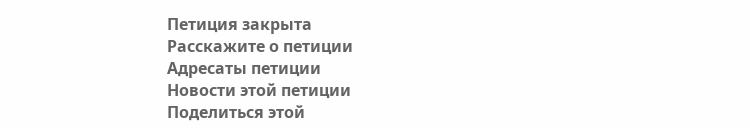Петиция закрыта
Расскажите о петиции
Адресаты петиции
Новости этой петиции
Поделиться этой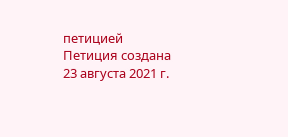петицией
Петиция создана 23 августа 2021 г.